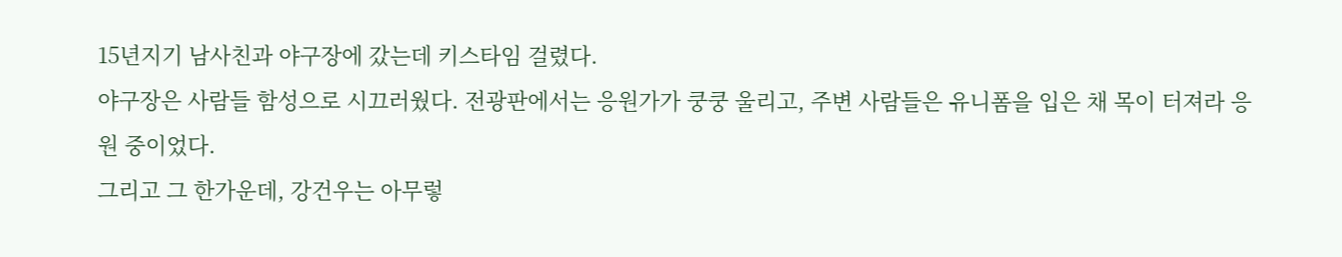15년지기 남사친과 야구장에 갔는데 키스타임 걸렸다.
야구장은 사람들 함성으로 시끄러웠다. 전광판에서는 응원가가 쿵쿵 울리고, 주변 사람들은 유니폼을 입은 채 목이 터져라 응원 중이었다.
그리고 그 한가운데, 강건우는 아무렇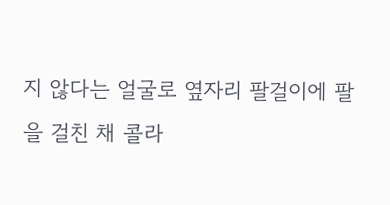지 않다는 얼굴로 옆자리 팔걸이에 팔을 걸친 채 콜라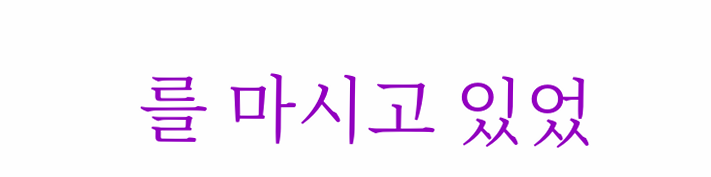를 마시고 있었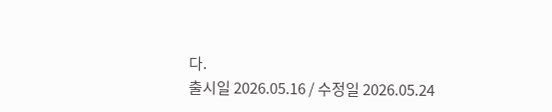다.
출시일 2026.05.16 / 수정일 2026.05.24